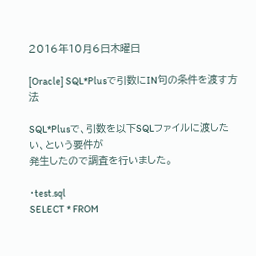2016年10月6日木曜日

[Oracle] SQL*Plusで引数にIN句の条件を渡す方法

SQL*Plusで、引数を以下SQLファイルに渡したい、という要件が
発生したので調査を行いました。

・test.sql
SELECT * FROM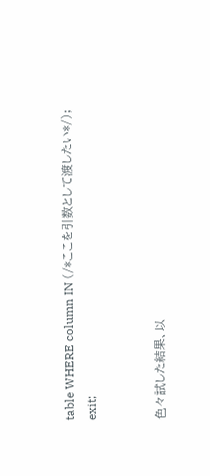table WHERE column IN (/*ここを引数として渡したい*/);
exit;


色々試した結果、以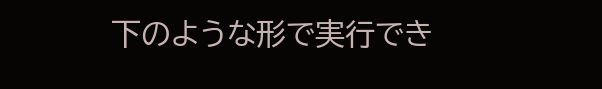下のような形で実行でき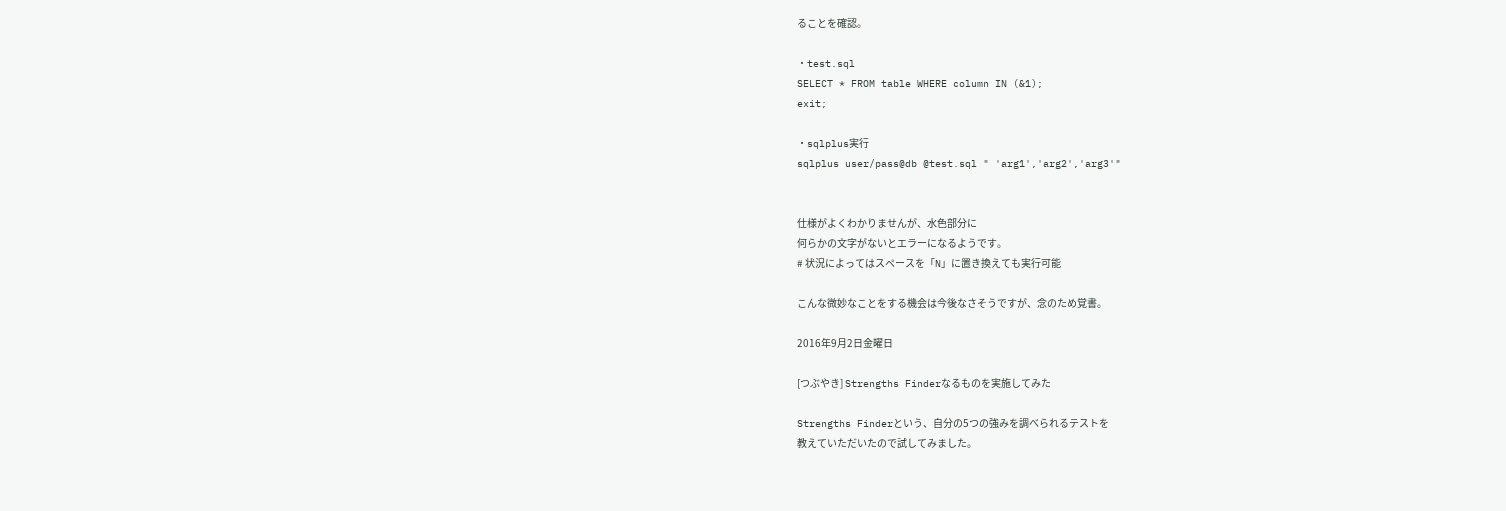ることを確認。

・test.sql
SELECT * FROM table WHERE column IN (&1);
exit;

・sqlplus実行
sqlplus user/pass@db @test.sql " 'arg1','arg2','arg3'"


仕様がよくわかりませんが、水色部分に
何らかの文字がないとエラーになるようです。
# 状況によってはスペースを「N」に置き換えても実行可能

こんな微妙なことをする機会は今後なさそうですが、念のため覚書。

2016年9月2日金曜日

[つぶやき] Strengths Finderなるものを実施してみた

Strengths Finderという、自分の5つの強みを調べられるテストを
教えていただいたので試してみました。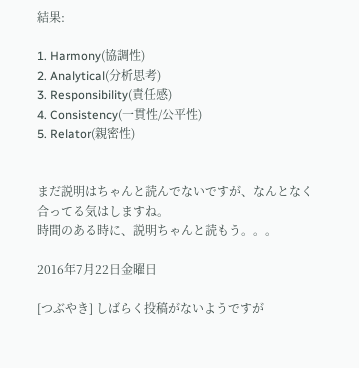結果:

1. Harmony(協調性)
2. Analytical(分析思考)
3. Responsibility(責任感)
4. Consistency(一貫性/公平性)
5. Relator(親密性)


まだ説明はちゃんと読んでないですが、なんとなく合ってる気はしますね。
時間のある時に、説明ちゃんと読もう。。。

2016年7月22日金曜日

[つぶやき] しばらく投稿がないようですが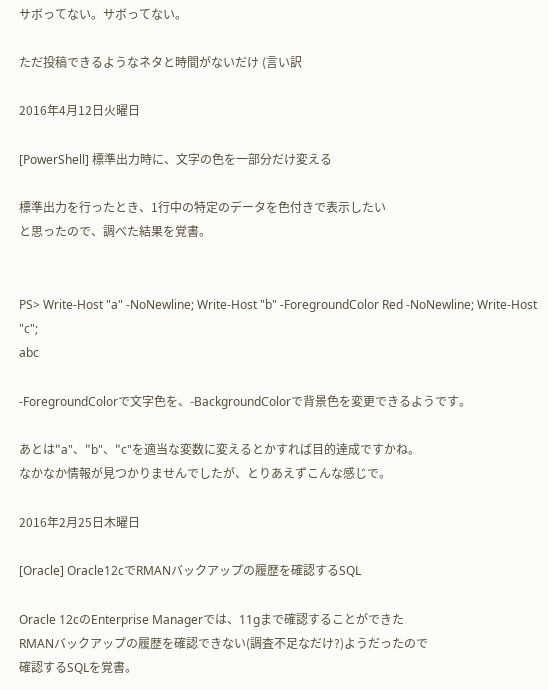サボってない。サボってない。

ただ投稿できるようなネタと時間がないだけ (言い訳

2016年4月12日火曜日

[PowerShell] 標準出力時に、文字の色を一部分だけ変える

標準出力を行ったとき、1行中の特定のデータを色付きで表示したい
と思ったので、調べた結果を覚書。


PS> Write-Host "a" -NoNewline; Write-Host "b" -ForegroundColor Red -NoNewline; Write-Host "c";
abc

-ForegroundColorで文字色を、-BackgroundColorで背景色を変更できるようです。

あとは"a"、"b"、"c"を適当な変数に変えるとかすれば目的達成ですかね。
なかなか情報が見つかりませんでしたが、とりあえずこんな感じで。

2016年2月25日木曜日

[Oracle] Oracle12cでRMANバックアップの履歴を確認するSQL

Oracle 12cのEnterprise Managerでは、11gまで確認することができた
RMANバックアップの履歴を確認できない(調査不足なだけ?)ようだったので
確認するSQLを覚書。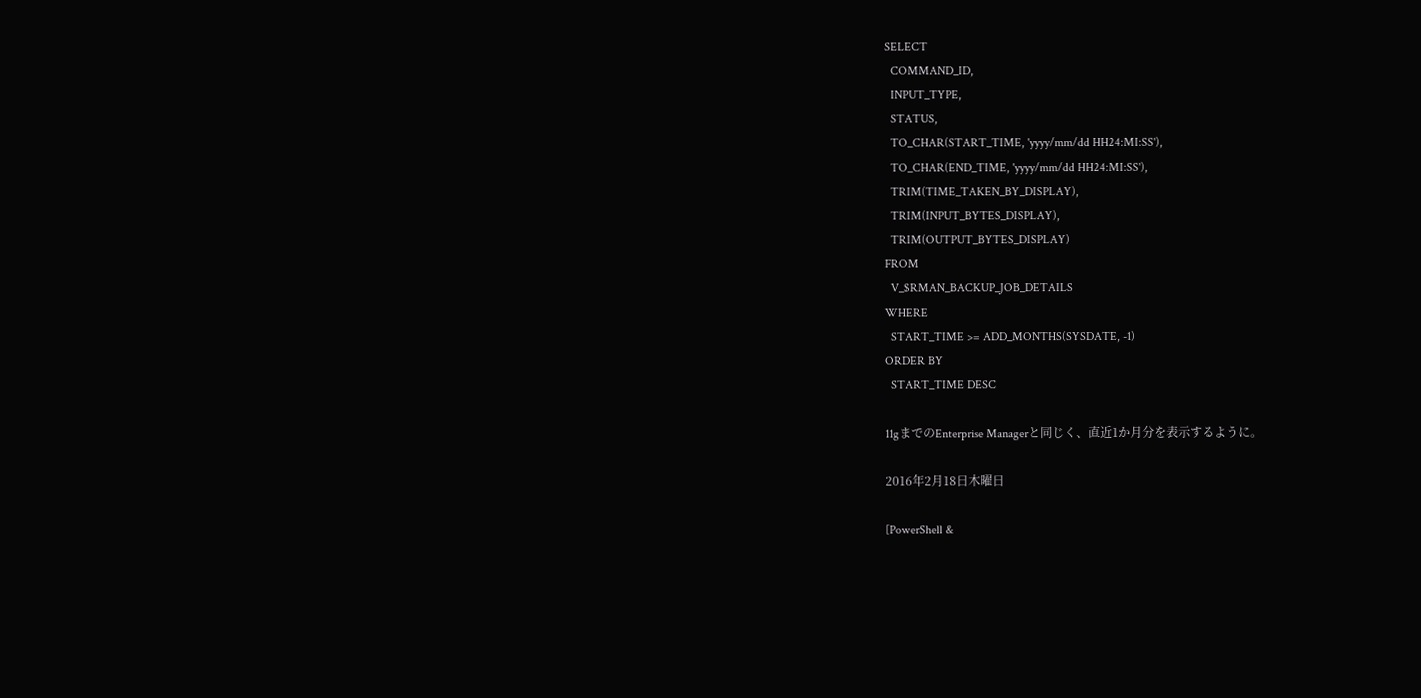SELECT
  COMMAND_ID,
  INPUT_TYPE,
  STATUS,
  TO_CHAR(START_TIME, 'yyyy/mm/dd HH24:MI:SS'),
  TO_CHAR(END_TIME, 'yyyy/mm/dd HH24:MI:SS'),
  TRIM(TIME_TAKEN_BY_DISPLAY),
  TRIM(INPUT_BYTES_DISPLAY),
  TRIM(OUTPUT_BYTES_DISPLAY)
FROM
  V_$RMAN_BACKUP_JOB_DETAILS
WHERE
  START_TIME >= ADD_MONTHS(SYSDATE, -1)
ORDER BY
  START_TIME DESC

11gまでのEnterprise Managerと同じく、直近1か月分を表示するように。

2016年2月18日木曜日

[PowerShell &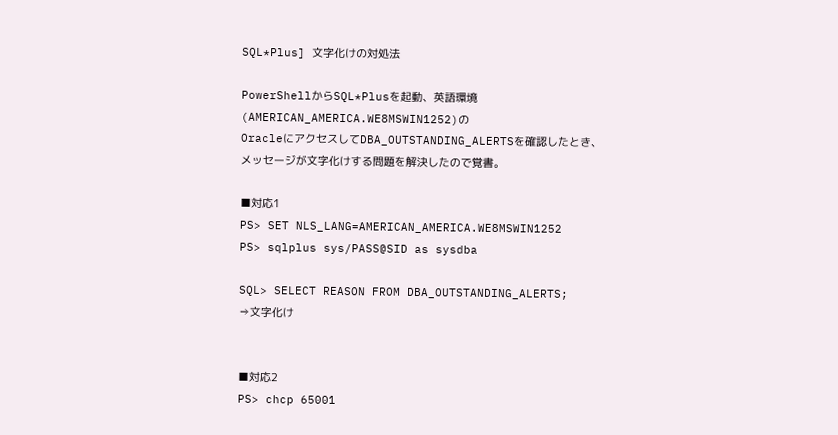SQL*Plus] 文字化けの対処法

PowerShellからSQL*Plusを起動、英語環境(AMERICAN_AMERICA.WE8MSWIN1252)の
OracleにアクセスしてDBA_OUTSTANDING_ALERTSを確認したとき、
メッセージが文字化けする問題を解決したので覚書。

■対応1
PS> SET NLS_LANG=AMERICAN_AMERICA.WE8MSWIN1252
PS> sqlplus sys/PASS@SID as sysdba

SQL> SELECT REASON FROM DBA_OUTSTANDING_ALERTS;
⇒文字化け


■対応2
PS> chcp 65001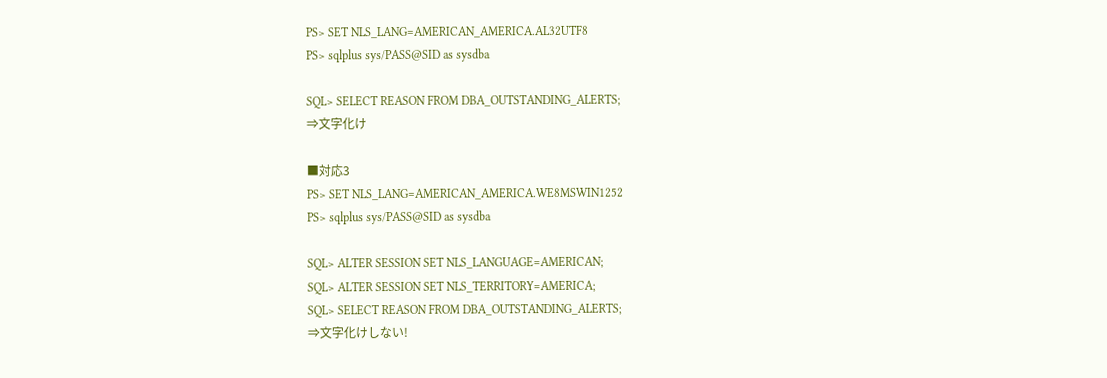PS> SET NLS_LANG=AMERICAN_AMERICA.AL32UTF8
PS> sqlplus sys/PASS@SID as sysdba

SQL> SELECT REASON FROM DBA_OUTSTANDING_ALERTS;
⇒文字化け

■対応3
PS> SET NLS_LANG=AMERICAN_AMERICA.WE8MSWIN1252
PS> sqlplus sys/PASS@SID as sysdba

SQL> ALTER SESSION SET NLS_LANGUAGE=AMERICAN;
SQL> ALTER SESSION SET NLS_TERRITORY=AMERICA;
SQL> SELECT REASON FROM DBA_OUTSTANDING_ALERTS;
⇒文字化けしない!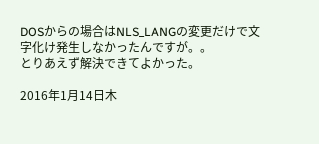DOSからの場合はNLS_LANGの変更だけで文字化け発生しなかったんですが。。
とりあえず解決できてよかった。

2016年1月14日木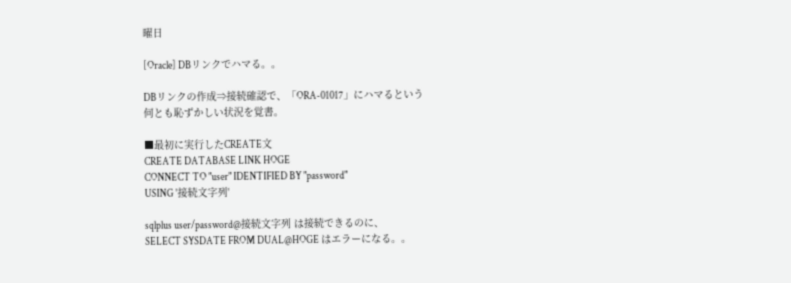曜日

[Oracle] DBリンクでハマる。。

DBリンクの作成⇒接続確認で、「ORA-01017」にハマるという
何とも恥ずかしい状況を覚書。

■最初に実行したCREATE文
CREATE DATABASE LINK HOGE
CONNECT TO "user" IDENTIFIED BY "password"
USING '接続文字列'

sqlplus user/password@接続文字列 は接続できるのに、
SELECT SYSDATE FROM DUAL@HOGE はエラーになる。。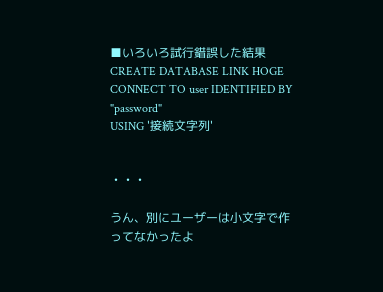■いろいろ試行錯誤した結果
CREATE DATABASE LINK HOGE
CONNECT TO user IDENTIFIED BY "password"
USING '接続文字列'


・・・

うん、別にユーザーは小文字で作ってなかったよ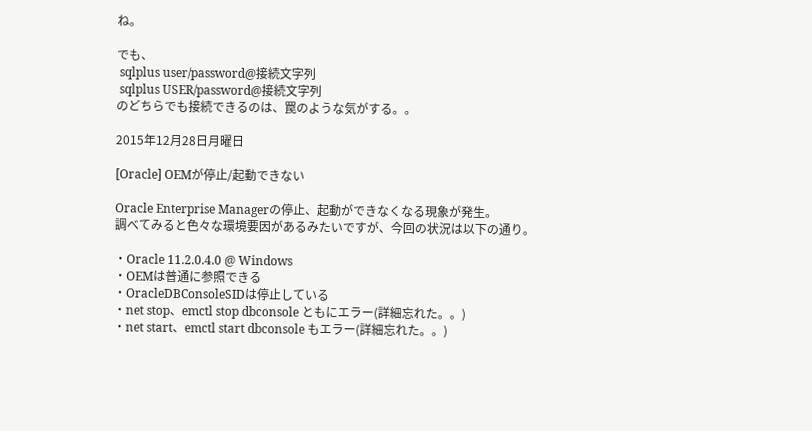ね。

でも、
 sqlplus user/password@接続文字列
 sqlplus USER/password@接続文字列
のどちらでも接続できるのは、罠のような気がする。。

2015年12月28日月曜日

[Oracle] OEMが停止/起動できない

Oracle Enterprise Managerの停止、起動ができなくなる現象が発生。
調べてみると色々な環境要因があるみたいですが、今回の状況は以下の通り。

・Oracle 11.2.0.4.0 @ Windows
・OEMは普通に参照できる
・OracleDBConsoleSIDは停止している
・net stop、emctl stop dbconsole ともにエラー(詳細忘れた。。)
・net start、emctl start dbconsole もエラー(詳細忘れた。。)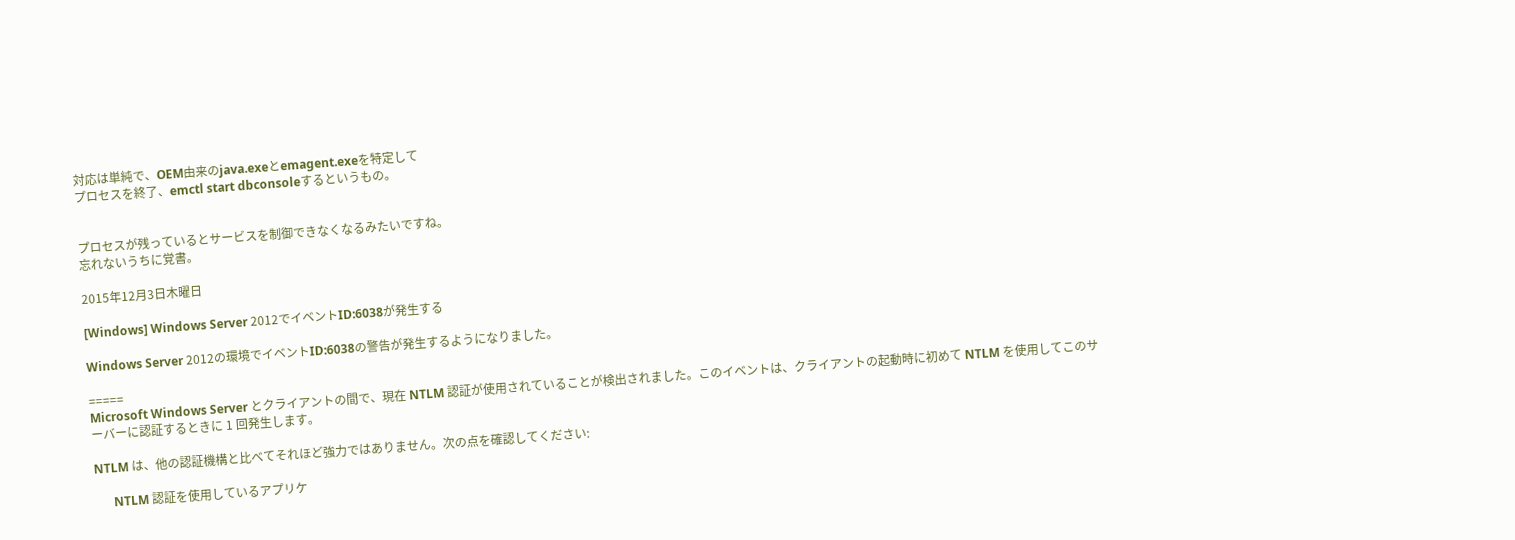対応は単純で、OEM由来のjava.exeとemagent.exeを特定して
プロセスを終了、emctl start dbconsoleするというもの。


プロセスが残っているとサービスを制御できなくなるみたいですね。
忘れないうちに覚書。

2015年12月3日木曜日

[Windows] Windows Server 2012でイベントID:6038が発生する

Windows Server 2012の環境でイベントID:6038の警告が発生するようになりました。

=====
Microsoft Windows Server とクライアントの間で、現在 NTLM 認証が使用されていることが検出されました。このイベントは、クライアントの起動時に初めて NTLM を使用してこのサーバーに認証するときに 1 回発生します。

NTLM は、他の認証機構と比べてそれほど強力ではありません。次の点を確認してください:

      NTLM 認証を使用しているアプリケ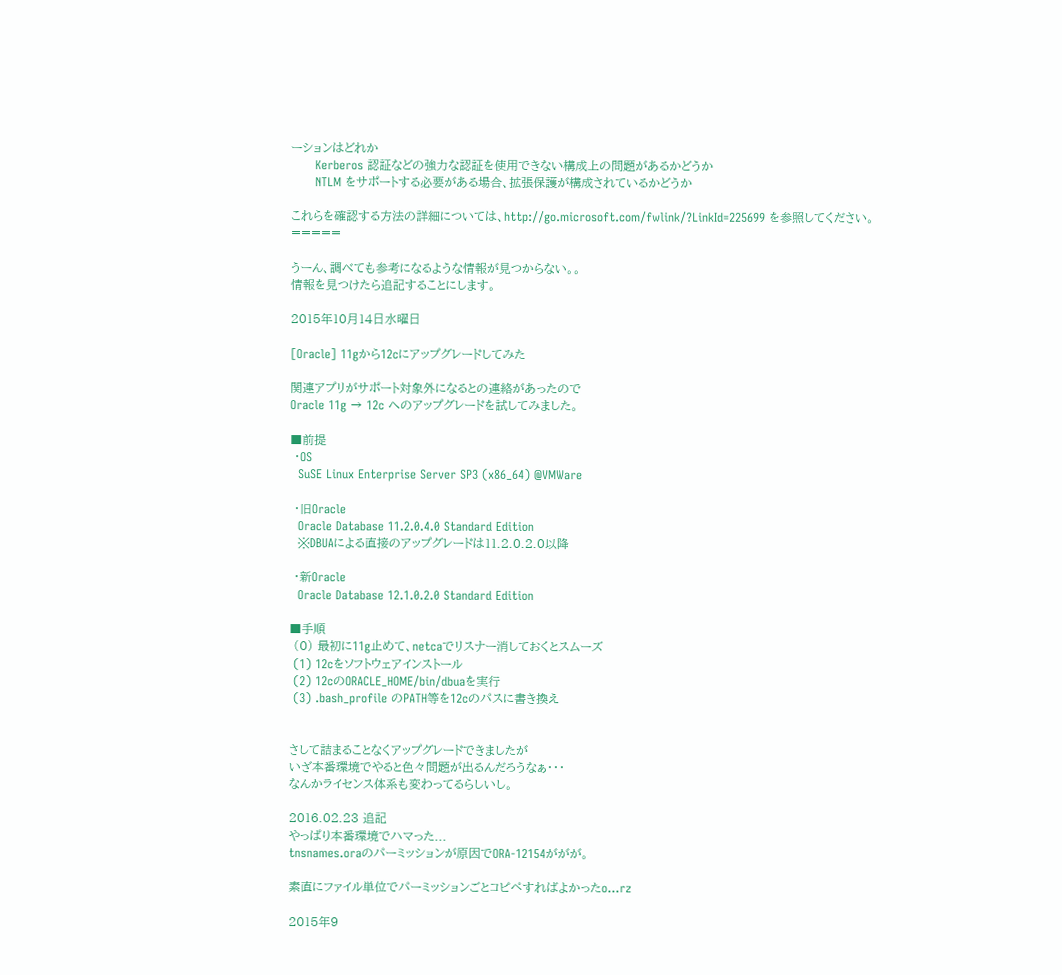ーションはどれか
      Kerberos 認証などの強力な認証を使用できない構成上の問題があるかどうか
      NTLM をサポートする必要がある場合、拡張保護が構成されているかどうか

これらを確認する方法の詳細については、http://go.microsoft.com/fwlink/?LinkId=225699 を参照してください。
=====

うーん、調べても参考になるような情報が見つからない。。
情報を見つけたら追記することにします。

2015年10月14日水曜日

[Oracle] 11gから12cにアップグレードしてみた

関連アプリがサポート対象外になるとの連絡があったので
Oracle 11g → 12c へのアップグレードを試してみました。

■前提
 ・OS
  SuSE Linux Enterprise Server SP3 (x86_64) @VMWare

 ・旧Oracle
  Oracle Database 11.2.0.4.0 Standard Edition
  ※DBUAによる直接のアップグレードは11.2.0.2.0以降

 ・新Oracle
  Oracle Database 12.1.0.2.0 Standard Edition

■手順
 (0) 最初に11g止めて、netcaでリスナー消しておくとスムーズ
 (1) 12cをソフトウェアインストール
 (2) 12cのORACLE_HOME/bin/dbuaを実行
 (3) .bash_profile のPATH等を12cのパスに書き換え


さして詰まることなくアップグレードできましたが
いざ本番環境でやると色々問題が出るんだろうなぁ・・・
なんかライセンス体系も変わってるらしいし。

2016.02.23 追記
やっぱり本番環境でハマった...
tnsnames.oraのパーミッションが原因でORA-12154ががが。

素直にファイル単位でパーミッションごとコピペすればよかったo...rz

2015年9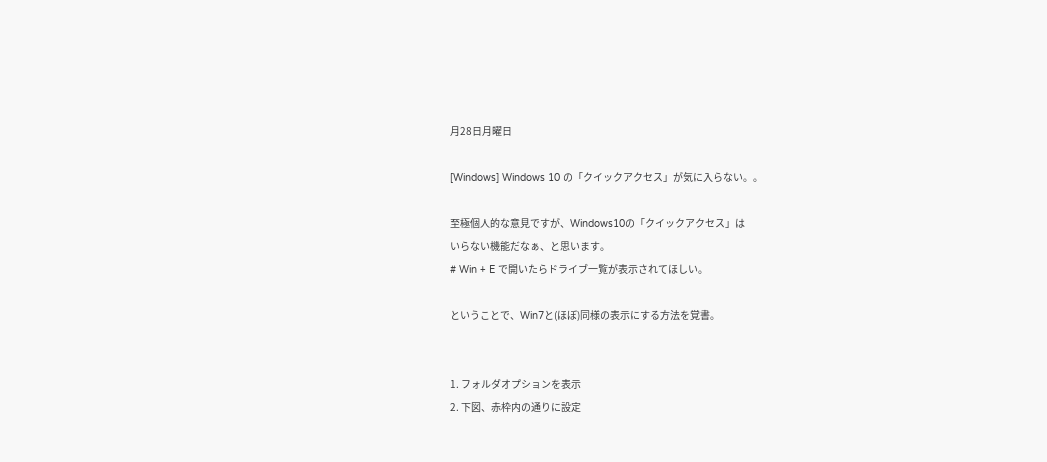月28日月曜日

[Windows] Windows 10 の「クイックアクセス」が気に入らない。。

至極個人的な意見ですが、Windows10の「クイックアクセス」は
いらない機能だなぁ、と思います。
# Win + E で開いたらドライブ一覧が表示されてほしい。

ということで、Win7と(ほぼ)同様の表示にする方法を覚書。


1. フォルダオプションを表示
2. 下図、赤枠内の通りに設定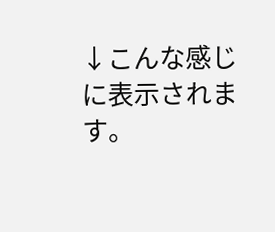↓こんな感じに表示されます。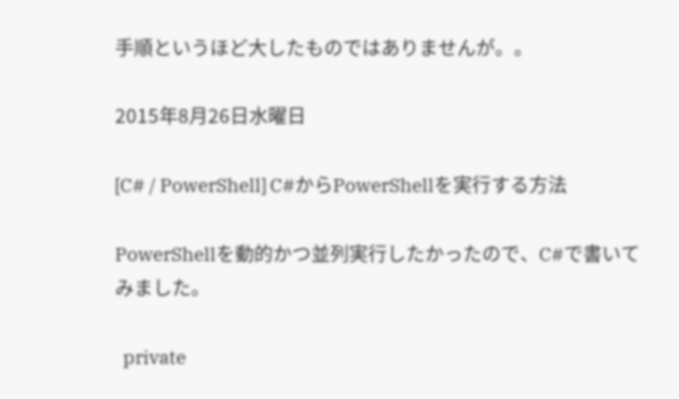手順というほど大したものではありませんが。。

2015年8月26日水曜日

[C# / PowerShell] C#からPowerShellを実行する方法

PowerShellを動的かつ並列実行したかったので、C#で書いてみました。

  private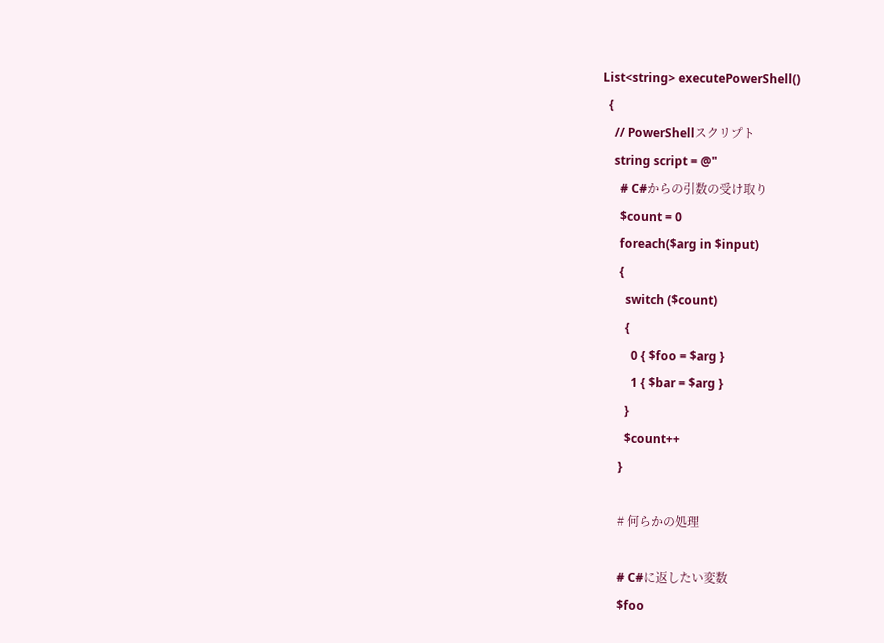List<string> executePowerShell()
  {
    // PowerShellスクリプト
    string script = @"
      # C#からの引数の受け取り
      $count = 0
      foreach($arg in $input)
      {
        switch ($count)
        {
          0 { $foo = $arg }
          1 { $bar = $arg }
        }
        $count++
      }

      # 何らかの処理

      # C#に返したい変数
      $foo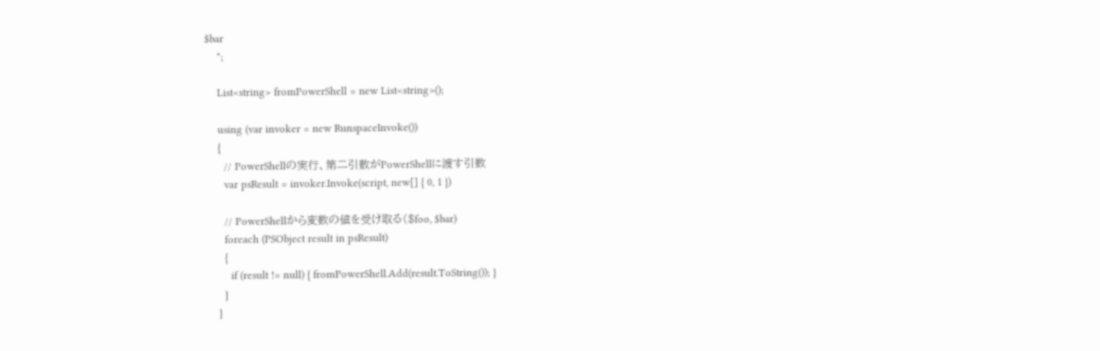$bar
    ";

    List<string> fromPowerShell = new List<string>();

    using (var invoker = new RunspaceInvoke())
    {
      // PowerShellの実行、第二引数がPowerShellに渡す引数
      var psResult = invoker.Invoke(script, new[] { 0, 1 })

      // PowerShellから変数の値を受け取る($foo, $bar)
      foreach (PSObject result in psResult)
      {
        if (result != null) { fromPowerShell.Add(result.ToString()); }
      }
    }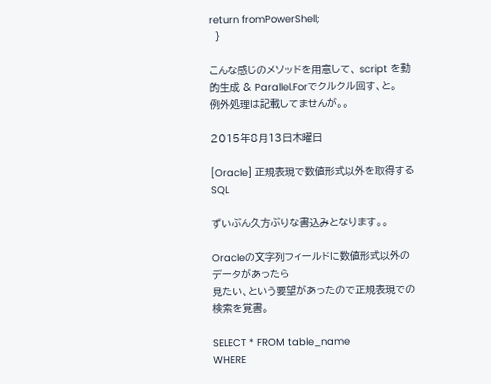return fromPowerShell;
  }

こんな感じのメソッドを用意して、 script を動的生成 & Parallel.Forでクルクル回す、と。
例外処理は記載してませんが。。

2015年8月13日木曜日

[Oracle] 正規表現で数値形式以外を取得するSQL

ずいぶん久方ぶりな書込みとなります。。

Oracleの文字列フィールドに数値形式以外のデータがあったら
見たい、という要望があったので正規表現での検索を覚書。

SELECT * FROM table_name
WHERE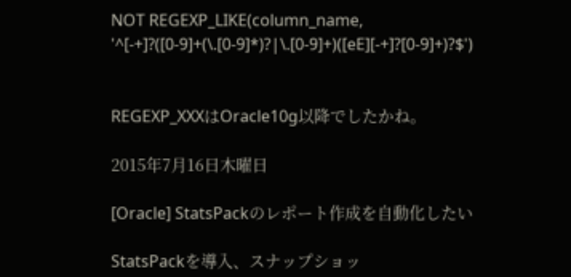NOT REGEXP_LIKE(column_name, '^[-+]?([0-9]+(\.[0-9]*)?|\.[0-9]+)([eE][-+]?[0-9]+)?$')


REGEXP_XXXはOracle10g以降でしたかね。

2015年7月16日木曜日

[Oracle] StatsPackのレポート作成を自動化したい

StatsPackを導入、スナップショッ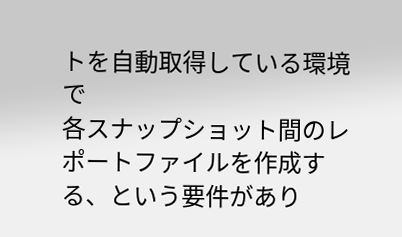トを自動取得している環境で
各スナップショット間のレポートファイルを作成する、という要件があり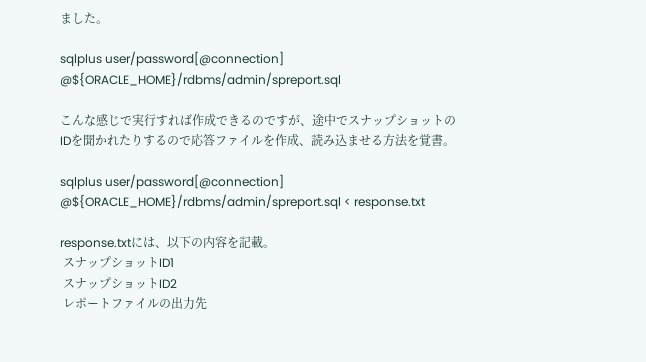ました。

sqlplus user/password[@connection] @${ORACLE_HOME}/rdbms/admin/spreport.sql

こんな感じで実行すれば作成できるのですが、途中でスナップショットの
IDを聞かれたりするので応答ファイルを作成、読み込ませる方法を覚書。

sqlplus user/password[@connection] @${ORACLE_HOME}/rdbms/admin/spreport.sql < response.txt

response.txtには、以下の内容を記載。
 スナップショットID1
 スナップショットID2
 レポートファイルの出力先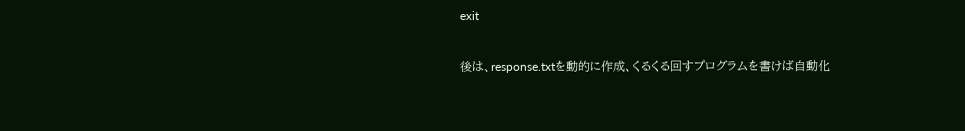exit

後は、response.txtを動的に作成、くるくる回すプログラムを書けば自動化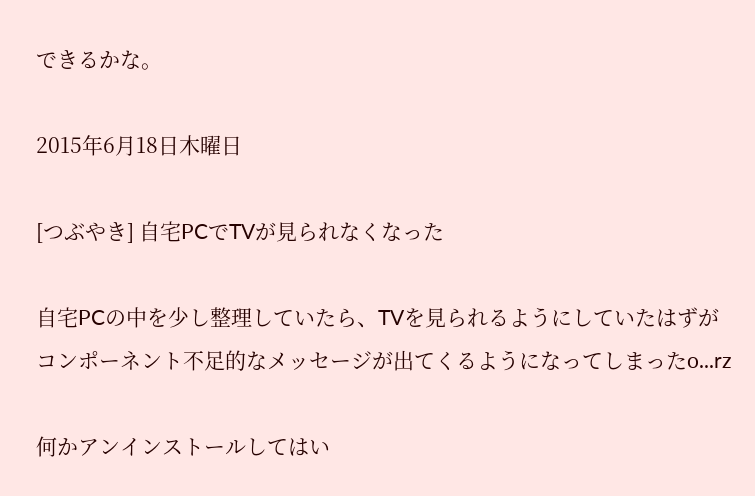できるかな。

2015年6月18日木曜日

[つぶやき] 自宅PCでTVが見られなくなった

自宅PCの中を少し整理していたら、TVを見られるようにしていたはずが
コンポーネント不足的なメッセージが出てくるようになってしまったo...rz

何かアンインストールしてはい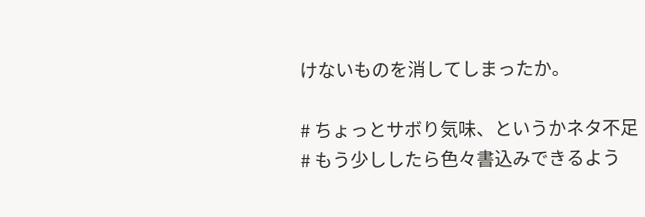けないものを消してしまったか。

# ちょっとサボり気味、というかネタ不足
# もう少ししたら色々書込みできるよう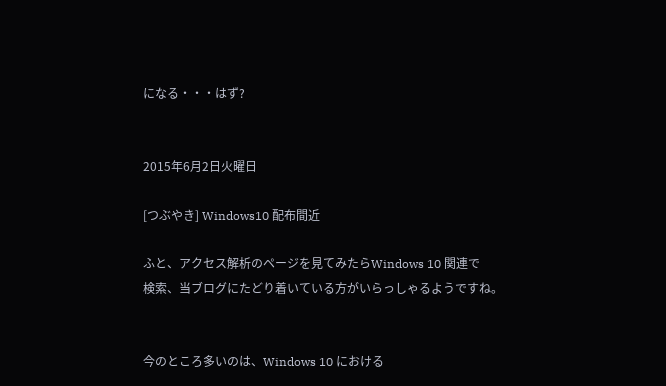になる・・・はず?


2015年6月2日火曜日

[つぶやき] Windows10 配布間近

ふと、アクセス解析のページを見てみたらWindows 10 関連で
検索、当ブログにたどり着いている方がいらっしゃるようですね。


今のところ多いのは、Windows 10 における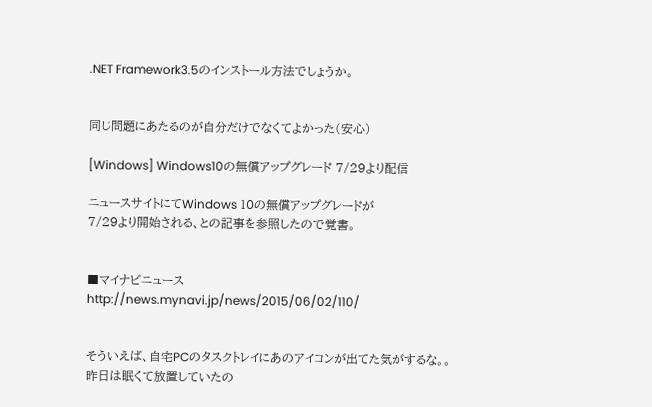.NET Framework3.5のインストール方法でしょうか。


同じ問題にあたるのが自分だけでなくてよかった(安心)

[Windows] Windows10の無償アップグレード 7/29より配信

ニュースサイトにてWindows 10の無償アップグレードが
7/29より開始される、との記事を参照したので覚書。


■マイナビニュース
http://news.mynavi.jp/news/2015/06/02/110/


そういえば、自宅PCのタスクトレイにあのアイコンが出てた気がするな。。
昨日は眠くて放置していたの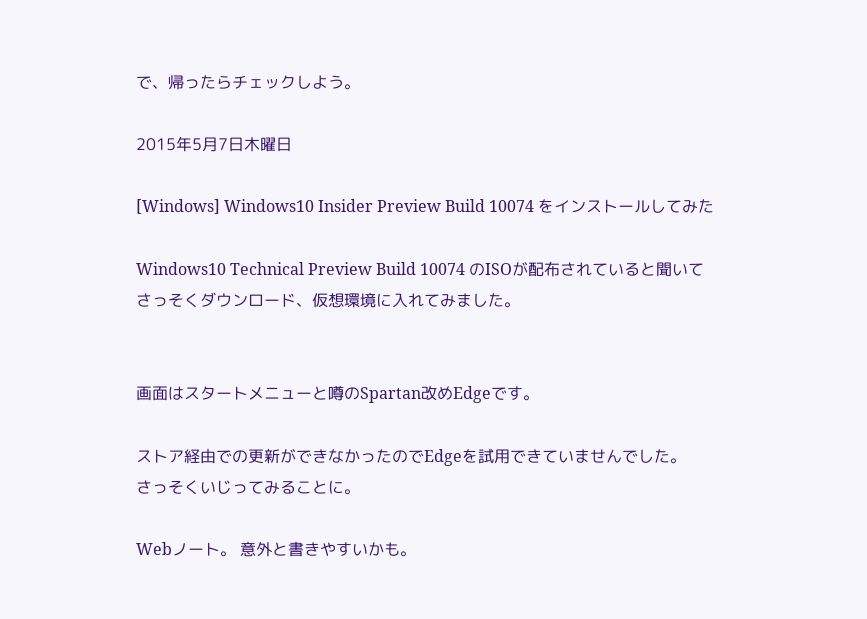で、帰ったらチェックしよう。

2015年5月7日木曜日

[Windows] Windows10 Insider Preview Build 10074 をインストールしてみた

Windows10 Technical Preview Build 10074 のISOが配布されていると聞いて
さっそくダウンロード、仮想環境に入れてみました。


画面はスタートメニューと噂のSpartan改めEdgeです。

ストア経由での更新ができなかったのでEdgeを試用できていませんでした。
さっそくいじってみることに。

Webノート。 意外と書きやすいかも。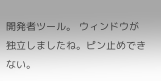開発者ツール。 ウィンドウが独立しましたね。ピン止めできない。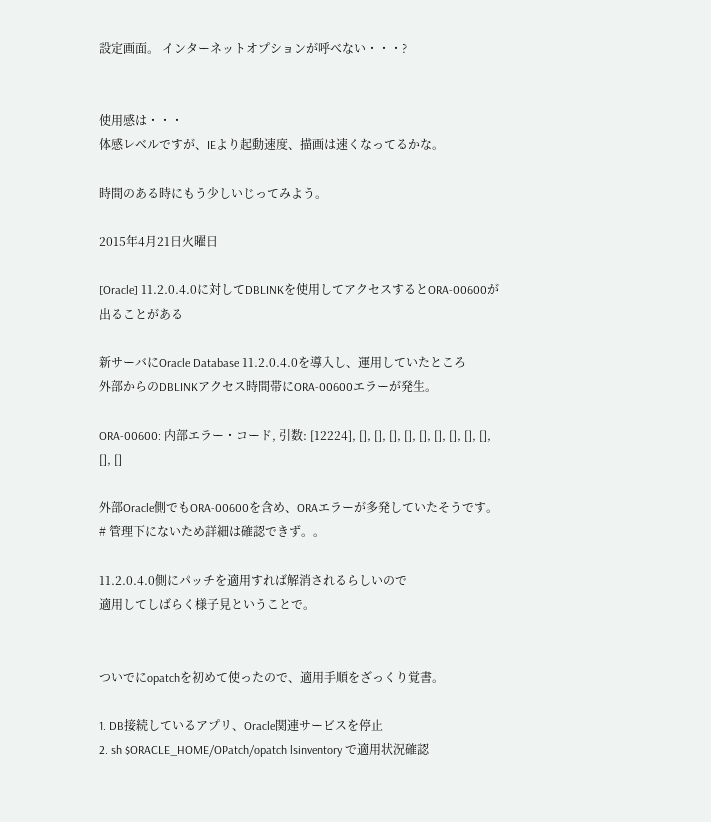設定画面。 インターネットオプションが呼べない・・・?


使用感は・・・
体感レベルですが、IEより起動速度、描画は速くなってるかな。

時間のある時にもう少しいじってみよう。

2015年4月21日火曜日

[Oracle] 11.2.0.4.0に対してDBLINKを使用してアクセスするとORA-00600が出ることがある

新サーバにOracle Database 11.2.0.4.0を導入し、運用していたところ
外部からのDBLINKアクセス時間帯にORA-00600エラーが発生。

ORA-00600: 内部エラー・コード, 引数: [12224], [], [], [], [], [], [], [], [], [], [], []

外部Oracle側でもORA-00600を含め、ORAエラーが多発していたそうです。
# 管理下にないため詳細は確認できず。。

11.2.0.4.0側にパッチを適用すれば解消されるらしいので
適用してしばらく様子見ということで。


ついでにopatchを初めて使ったので、適用手順をざっくり覚書。

1. DB接続しているアプリ、Oracle関連サービスを停止
2. sh $ORACLE_HOME/OPatch/opatch lsinventory で適用状況確認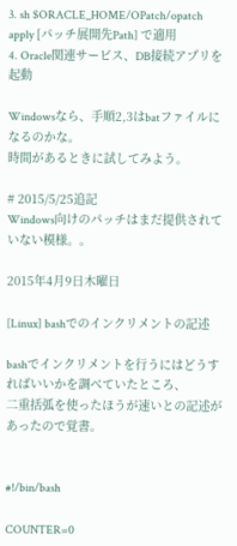3. sh $ORACLE_HOME/OPatch/opatch apply [パッチ展開先Path] で適用
4. Oracle関連サービス、DB接続アプリを起動

Windowsなら、手順2,3はbatファイルになるのかな。
時間があるときに試してみよう。

# 2015/5/25追記
Windows向けのパッチはまだ提供されていない模様。。

2015年4月9日木曜日

[Linux] bashでのインクリメントの記述

bashでインクリメントを行うにはどうすればいいかを調べていたところ、
二重括弧を使ったほうが速いとの記述があったので覚書。


#!/bin/bash

COUNTER=0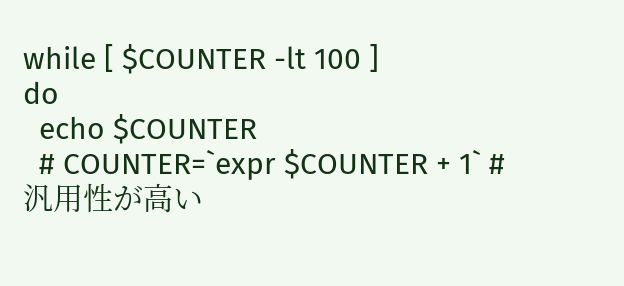while [ $COUNTER -lt 100 ]
do
  echo $COUNTER
  # COUNTER=`expr $COUNTER + 1` # 汎用性が高い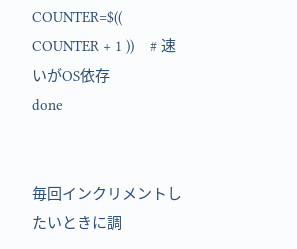COUNTER=$(( COUNTER + 1 ))    # 速いがOS依存
done


毎回インクリメントしたいときに調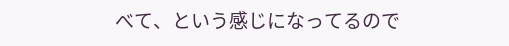べて、という感じになってるので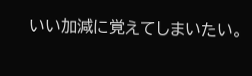いい加減に覚えてしまいたい。